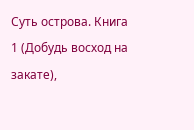Суть острова. Книга 1 (Добудь восход на закате),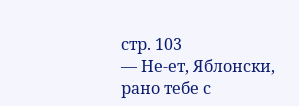стр. 103
— Не-ет, Яблонски, рано тебе с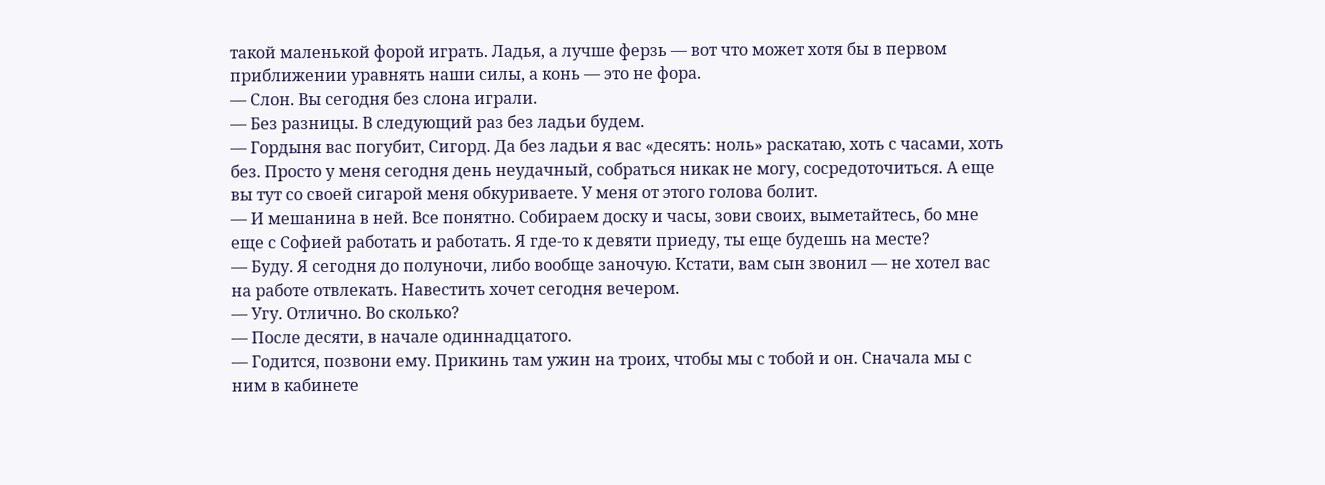такой маленькой форой играть. Ладья, а лучше ферзь — вот что может хотя бы в первом приближении уравнять наши силы, а конь — это не фора.
— Слон. Вы сегодня без слона играли.
— Без разницы. В следующий раз без ладьи будем.
— Гордыня вас погубит, Сигорд. Да без ладьи я вас «десять: ноль» раскатаю, хоть с часами, хоть без. Просто у меня сегодня день неудачный, собраться никак не могу, сосредоточиться. А еще вы тут со своей сигарой меня обкуриваете. У меня от этого голова болит.
— И мешанина в ней. Все понятно. Собираем доску и часы, зови своих, выметайтесь, бо мне еще с Софией работать и работать. Я где-то к девяти приеду, ты еще будешь на месте?
— Буду. Я сегодня до полуночи, либо вообще заночую. Кстати, вам сын звонил — не хотел вас на работе отвлекать. Навестить хочет сегодня вечером.
— Угу. Отлично. Во сколько?
— После десяти, в начале одиннадцатого.
— Годится, позвони ему. Прикинь там ужин на троих, чтобы мы с тобой и он. Сначала мы с ним в кабинете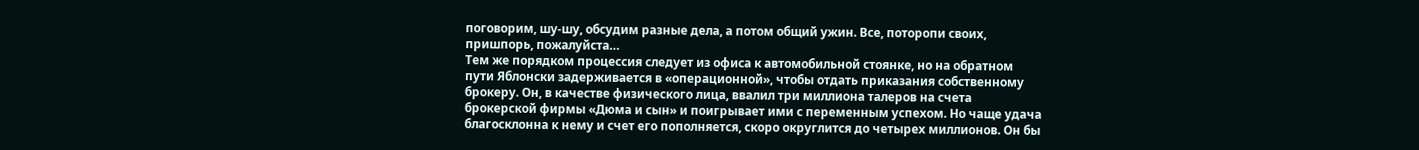поговорим, шу-шу, обсудим разные дела, а потом общий ужин. Все, поторопи своих, пришпорь, пожалуйста…
Тем же порядком процессия следует из офиса к автомобильной стоянке, но на обратном пути Яблонски задерживается в «операционной», чтобы отдать приказания собственному брокеру. Он, в качестве физического лица, ввалил три миллиона талеров на счета брокерской фирмы «Дюма и сын» и поигрывает ими с переменным успехом. Но чаще удача благосклонна к нему и счет его пополняется, скоро округлится до четырех миллионов. Он бы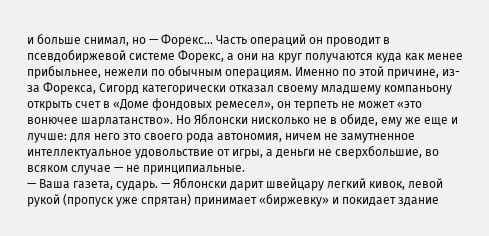и больше снимал, но — Форекс… Часть операций он проводит в псевдобиржевой системе Форекс, а они на круг получаются куда как менее прибыльнее, нежели по обычным операциям. Именно по этой причине, из-за Форекса, Сигорд категорически отказал своему младшему компаньону открыть счет в «Доме фондовых ремесел», он терпеть не может «это вонючее шарлатанство». Но Яблонски нисколько не в обиде, ему же еще и лучше: для него это своего рода автономия, ничем не замутненное интеллектуальное удовольствие от игры, а деньги не сверхбольшие, во всяком случае — не принципиальные.
— Ваша газета, сударь. — Яблонски дарит швейцару легкий кивок, левой рукой (пропуск уже спрятан) принимает «биржевку» и покидает здание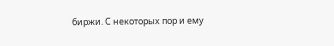биржи. С некоторых пор и ему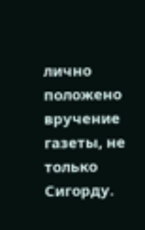лично положено вручение газеты, не только Сигорду.